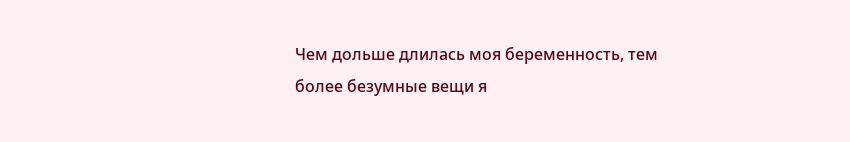Чем дольше длилась моя беременность, тем более безумные вещи я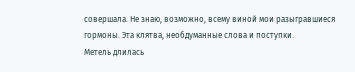совершала. Не знаю, возможно, всему виной мои разыгравшиеся гормоны. Эта клятва, необдуманные слова и поступки.
Метель длилась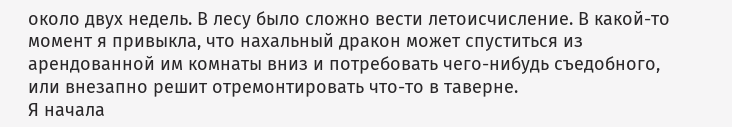около двух недель. В лесу было сложно вести летоисчисление. В какой-то момент я привыкла, что нахальный дракон может спуститься из арендованной им комнаты вниз и потребовать чего-нибудь съедобного, или внезапно решит отремонтировать что-то в таверне.
Я начала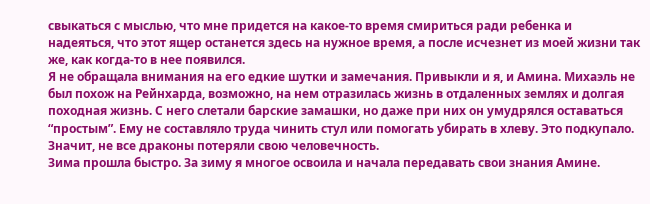свыкаться с мыслью, что мне придется на какое-то время смириться ради ребенка и надеяться, что этот ящер останется здесь на нужное время, а после исчезнет из моей жизни так же, как когда-то в нее появился.
Я не обращала внимания на его едкие шутки и замечания. Привыкли и я, и Амина. Михаэль не был похож на Рейнхарда, возможно, на нем отразилась жизнь в отдаленных землях и долгая походная жизнь. С него слетали барские замашки, но даже при них он умудрялся оставаться “простым”. Ему не составляло труда чинить стул или помогать убирать в хлеву. Это подкупало. Значит, не все драконы потеряли свою человечность.
Зима прошла быстро. За зиму я многое освоила и начала передавать свои знания Амине.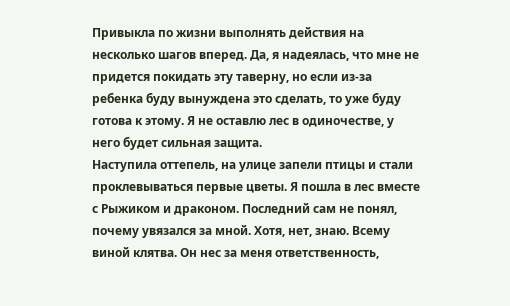Привыкла по жизни выполнять действия на несколько шагов вперед. Да, я надеялась, что мне не придется покидать эту таверну, но если из-за ребенка буду вынуждена это сделать, то уже буду готова к этому. Я не оставлю лес в одиночестве, у него будет сильная защита.
Наступила оттепель, на улице запели птицы и стали проклевываться первые цветы. Я пошла в лес вместе с Рыжиком и драконом. Последний сам не понял, почему увязался за мной. Хотя, нет, знаю. Всему виной клятва. Он нес за меня ответственность,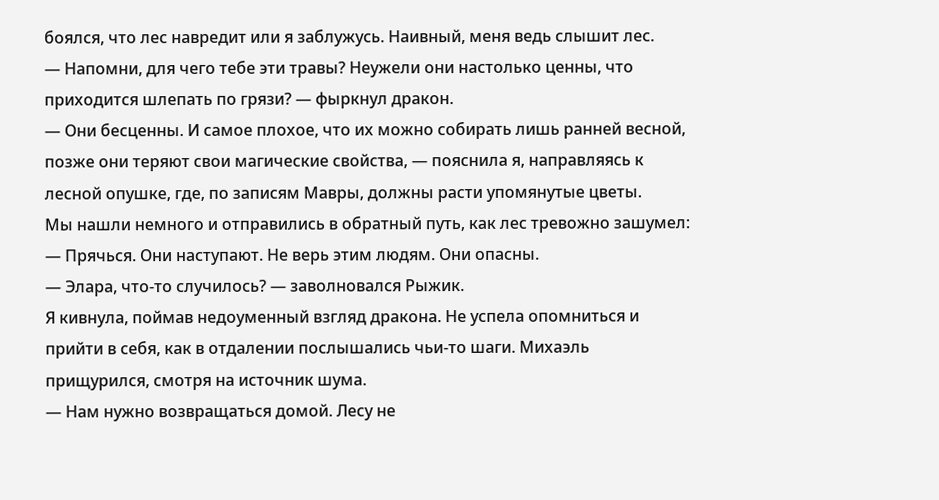боялся, что лес навредит или я заблужусь. Наивный, меня ведь слышит лес.
— Напомни, для чего тебе эти травы? Неужели они настолько ценны, что приходится шлепать по грязи? — фыркнул дракон.
— Они бесценны. И самое плохое, что их можно собирать лишь ранней весной, позже они теряют свои магические свойства, — пояснила я, направляясь к лесной опушке, где, по записям Мавры, должны расти упомянутые цветы.
Мы нашли немного и отправились в обратный путь, как лес тревожно зашумел:
— Прячься. Они наступают. Не верь этим людям. Они опасны.
— Элара, что-то случилось? — заволновался Рыжик.
Я кивнула, поймав недоуменный взгляд дракона. Не успела опомниться и прийти в себя, как в отдалении послышались чьи-то шаги. Михаэль прищурился, смотря на источник шума.
— Нам нужно возвращаться домой. Лесу не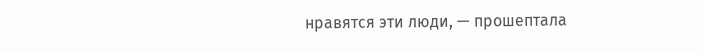нравятся эти люди, — прошептала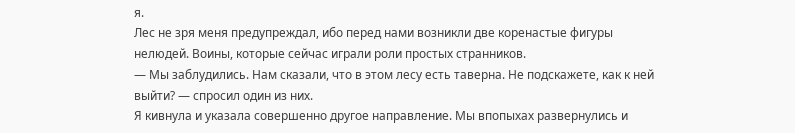я.
Лес не зря меня предупреждал, ибо перед нами возникли две коренастые фигуры нелюдей. Воины, которые сейчас играли роли простых странников.
— Мы заблудились. Нам сказали, что в этом лесу есть таверна. Не подскажете, как к ней выйти? — спросил один из них.
Я кивнула и указала совершенно другое направление. Мы впопыхах развернулись и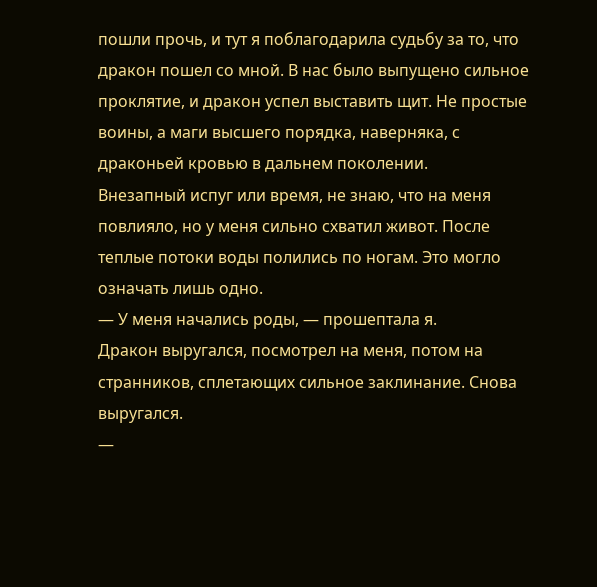пошли прочь, и тут я поблагодарила судьбу за то, что дракон пошел со мной. В нас было выпущено сильное проклятие, и дракон успел выставить щит. Не простые воины, а маги высшего порядка, наверняка, с драконьей кровью в дальнем поколении.
Внезапный испуг или время, не знаю, что на меня повлияло, но у меня сильно схватил живот. После теплые потоки воды полились по ногам. Это могло означать лишь одно.
— У меня начались роды, — прошептала я.
Дракон выругался, посмотрел на меня, потом на странников, сплетающих сильное заклинание. Снова выругался.
—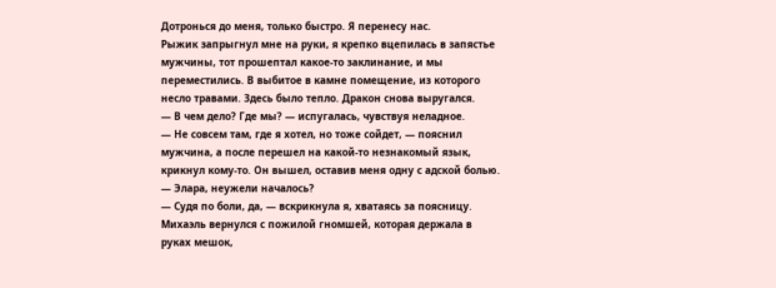Дотронься до меня, только быстро. Я перенесу нас.
Рыжик запрыгнул мне на руки, я крепко вцепилась в запястье мужчины, тот прошептал какое-то заклинание, и мы переместились. В выбитое в камне помещение, из которого несло травами. Здесь было тепло. Дракон снова выругался.
— В чем дело? Где мы? — испугалась, чувствуя неладное.
— Не совсем там, где я хотел, но тоже сойдет, — пояснил мужчина, а после перешел на какой-то незнакомый язык, крикнул кому-то. Он вышел, оставив меня одну с адской болью.
— Элара, неужели началось?
— Судя по боли, да, — вскрикнула я, хватаясь за поясницу.
Михаэль вернулся с пожилой гномшей, которая держала в руках мешок,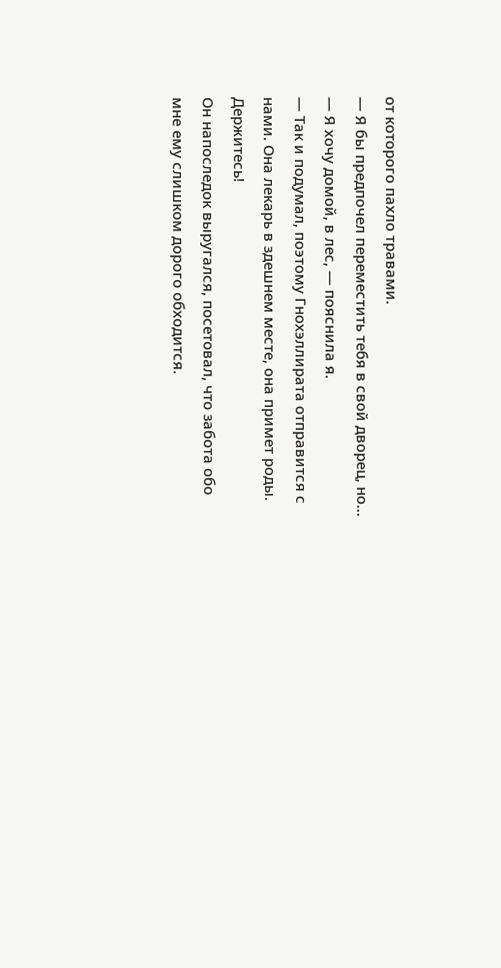от которого пахло травами.
— Я бы предпочел переместить тебя в свой дворец, но…
— Я хочу домой, в лес, — пояснила я.
— Так и подумал, поэтому Гнохэллирата отправится с нами. Она лекарь в здешнем месте, она примет роды. Держитесь!
Он напоследок выругался, посетовал, что забота обо мне ему слишком дорого обходится.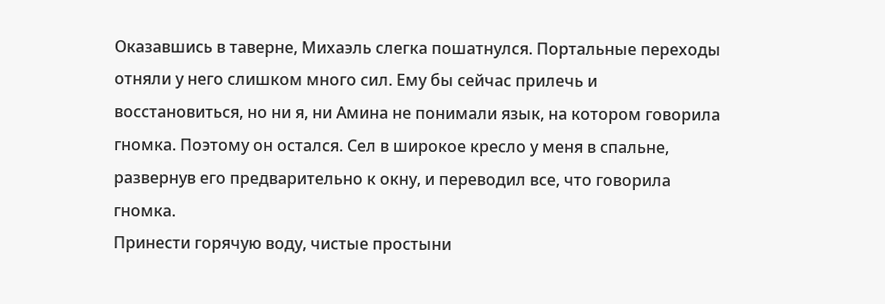Оказавшись в таверне, Михаэль слегка пошатнулся. Портальные переходы отняли у него слишком много сил. Ему бы сейчас прилечь и восстановиться, но ни я, ни Амина не понимали язык, на котором говорила гномка. Поэтому он остался. Сел в широкое кресло у меня в спальне, развернув его предварительно к окну, и переводил все, что говорила гномка.
Принести горячую воду, чистые простыни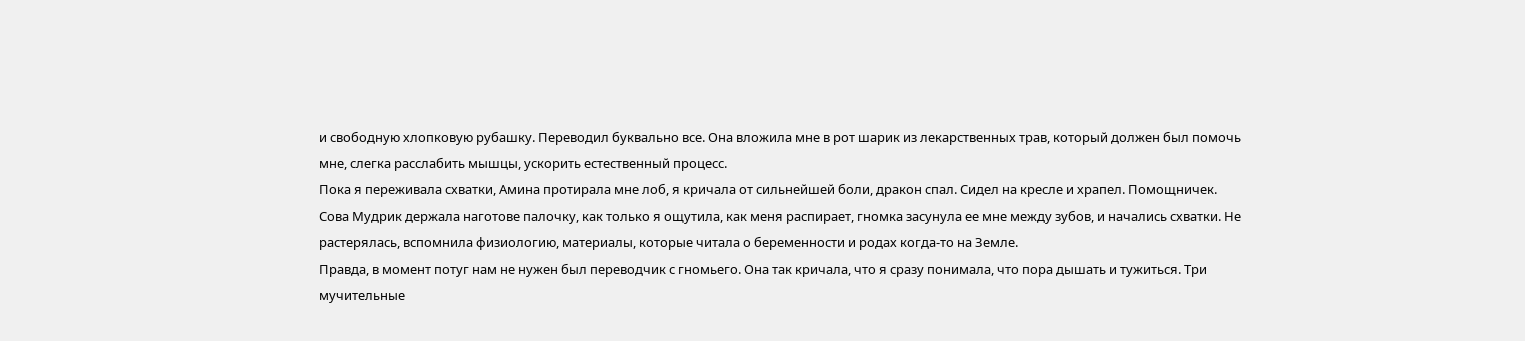и свободную хлопковую рубашку. Переводил буквально все. Она вложила мне в рот шарик из лекарственных трав, который должен был помочь мне, слегка расслабить мышцы, ускорить естественный процесс.
Пока я переживала схватки, Амина протирала мне лоб, я кричала от сильнейшей боли, дракон спал. Сидел на кресле и храпел. Помощничек.
Сова Мудрик держала наготове палочку, как только я ощутила, как меня распирает, гномка засунула ее мне между зубов, и начались схватки. Не растерялась, вспомнила физиологию, материалы, которые читала о беременности и родах когда-то на Земле.
Правда, в момент потуг нам не нужен был переводчик с гномьего. Она так кричала, что я сразу понимала, что пора дышать и тужиться. Три мучительные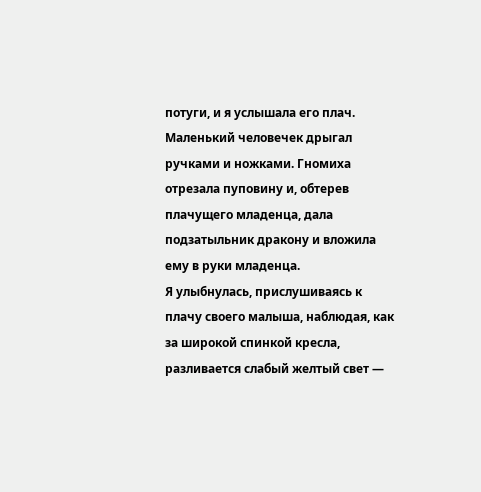потуги, и я услышала его плач.
Маленький человечек дрыгал ручками и ножками. Гномиха отрезала пуповину и, обтерев плачущего младенца, дала подзатыльник дракону и вложила ему в руки младенца.
Я улыбнулась, прислушиваясь к плачу своего малыша, наблюдая, как за широкой спинкой кресла, разливается слабый желтый свет —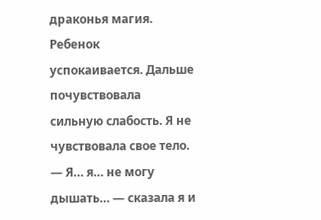драконья магия. Ребенок успокаивается. Дальше почувствовала сильную слабость. Я не чувствовала свое тело.
— Я… я… не могу дышать… — сказала я и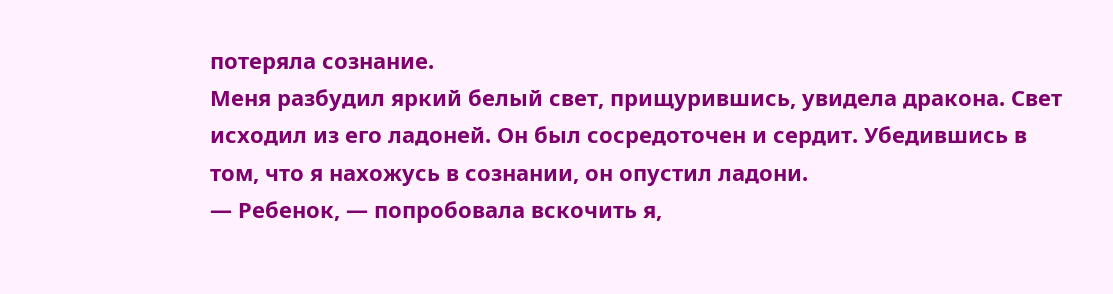потеряла сознание.
Меня разбудил яркий белый свет, прищурившись, увидела дракона. Свет исходил из его ладоней. Он был сосредоточен и сердит. Убедившись в том, что я нахожусь в сознании, он опустил ладони.
— Ребенок, — попробовала вскочить я,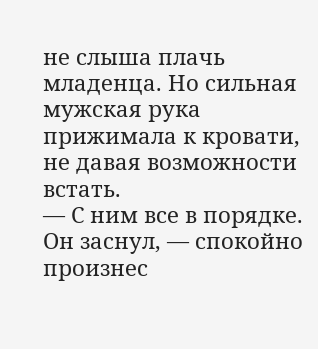не слыша плачь младенца. Но сильная мужская рука прижимала к кровати, не давая возможности встать.
— С ним все в порядке. Он заснул, — спокойно произнес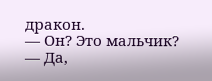дракон.
— Он? Это мальчик?
— Да,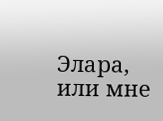Элара, или мне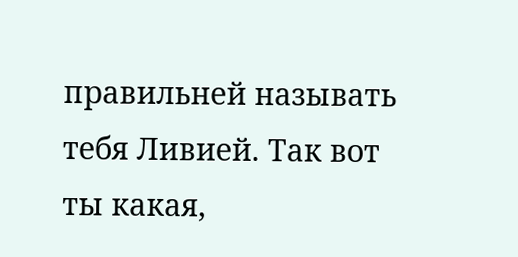правильней называть тебя Ливией. Так вот ты какая,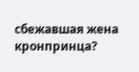сбежавшая жена кронпринца?